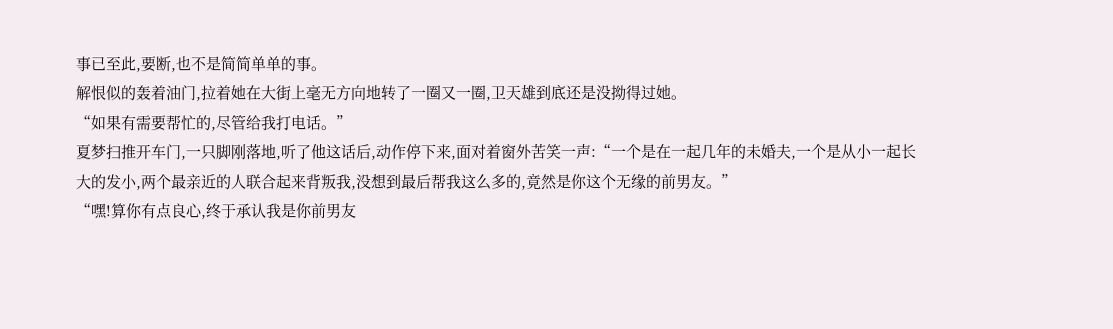事已至此,要断,也不是简简单单的事。
解恨似的轰着油门,拉着她在大街上毫无方向地转了一圈又一圈,卫天雄到底还是没拗得过她。
“如果有需要帮忙的,尽管给我打电话。”
夏梦扫推开车门,一只脚刚落地,听了他这话后,动作停下来,面对着窗外苦笑一声:“一个是在一起几年的未婚夫,一个是从小一起长大的发小,两个最亲近的人联合起来背叛我,没想到最后帮我这么多的,竟然是你这个无缘的前男友。”
“嘿!算你有点良心,终于承认我是你前男友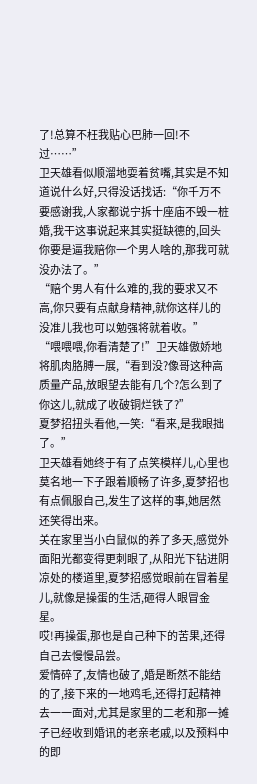了!总算不枉我贴心巴肺一回!不过……”
卫天雄看似顺溜地耍着贫嘴,其实是不知道说什么好,只得没话找话:“你千万不要感谢我,人家都说宁拆十座庙不毁一桩婚,我干这事说起来其实挺缺德的,回头你要是逼我赔你一个男人啥的,那我可就没办法了。”
“赔个男人有什么难的,我的要求又不高,你只要有点献身精神,就你这样儿的没准儿我也可以勉强将就着收。”
“喂喂喂,你看清楚了!”卫天雄傲娇地将肌肉胳膊一展,“看到没?像哥这种高质量产品,放眼望去能有几个?怎么到了你这儿,就成了收破铜烂铁了?”
夏梦招扭头看他,一笑:“看来,是我眼拙了。”
卫天雄看她终于有了点笑模样儿,心里也莫名地一下子跟着顺畅了许多,夏梦招也有点佩服自己,发生了这样的事,她居然还笑得出来。
关在家里当小白鼠似的养了多天,感觉外面阳光都变得更刺眼了,从阳光下钻进阴凉处的楼道里,夏梦招感觉眼前在冒着星儿,就像是操蛋的生活,砸得人眼冒金星。
哎!再操蛋,那也是自己种下的苦果,还得自己去慢慢品尝。
爱情碎了,友情也破了,婚是断然不能结的了,接下来的一地鸡毛,还得打起精神去一一面对,尤其是家里的二老和那一摊子已经收到婚讯的老亲老戚,以及预料中的即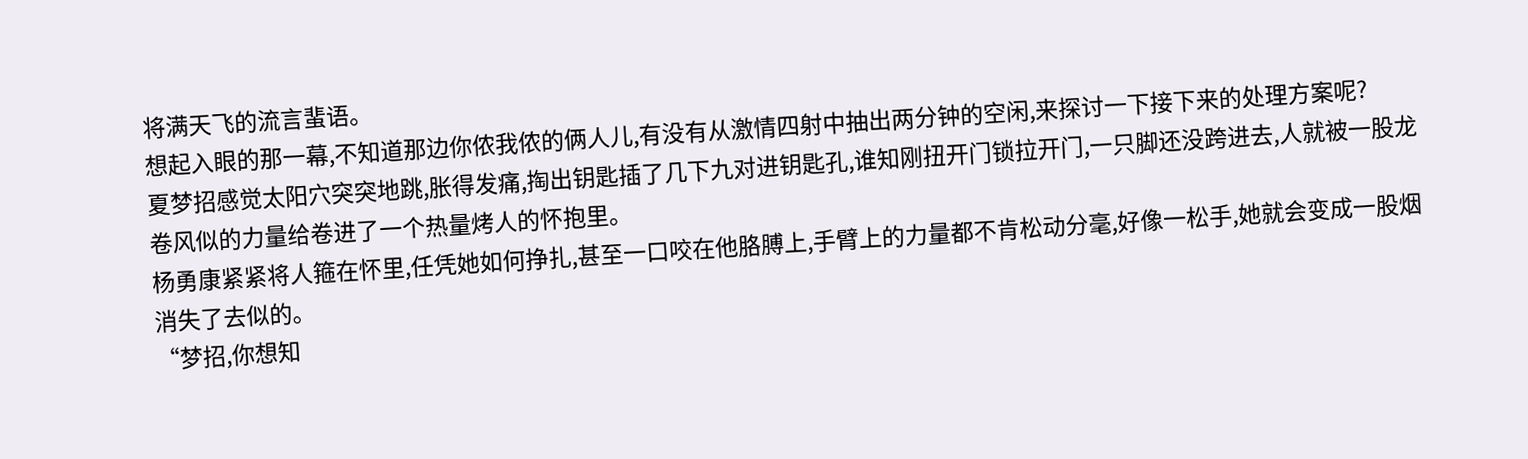将满天飞的流言蜚语。
想起入眼的那一幕,不知道那边你侬我侬的俩人儿,有没有从激情四射中抽出两分钟的空闲,来探讨一下接下来的处理方案呢?
夏梦招感觉太阳穴突突地跳,胀得发痛,掏出钥匙插了几下九对进钥匙孔,谁知刚扭开门锁拉开门,一只脚还没跨进去,人就被一股龙卷风似的力量给卷进了一个热量烤人的怀抱里。
杨勇康紧紧将人箍在怀里,任凭她如何挣扎,甚至一口咬在他胳膊上,手臂上的力量都不肯松动分毫,好像一松手,她就会变成一股烟消失了去似的。
“梦招,你想知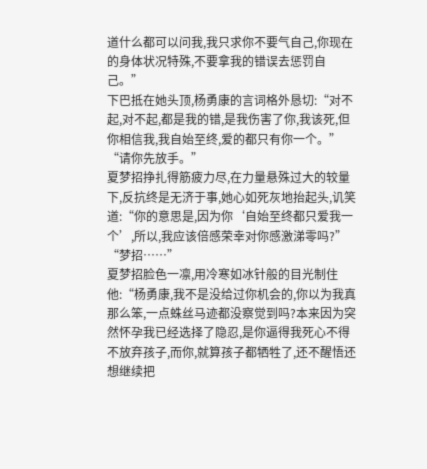道什么都可以问我,我只求你不要气自己,你现在的身体状况特殊,不要拿我的错误去惩罚自己。”
下巴抵在她头顶,杨勇康的言词格外恳切:“对不起,对不起,都是我的错,是我伤害了你,我该死,但你相信我,我自始至终,爱的都只有你一个。”
“请你先放手。”
夏梦招挣扎得筋疲力尽,在力量悬殊过大的较量下,反抗终是无济于事,她心如死灰地抬起头,讥笑道:“你的意思是,因为你‘自始至终都只爱我一个’,所以,我应该倍感荣幸对你感激涕零吗?”
“梦招……”
夏梦招脸色一凛,用冷寒如冰针般的目光制住他:“杨勇康,我不是没给过你机会的,你以为我真那么笨,一点蛛丝马迹都没察觉到吗?本来因为突然怀孕我已经选择了隐忍,是你逼得我死心不得不放弃孩子,而你,就算孩子都牺牲了,还不醒悟还想继续把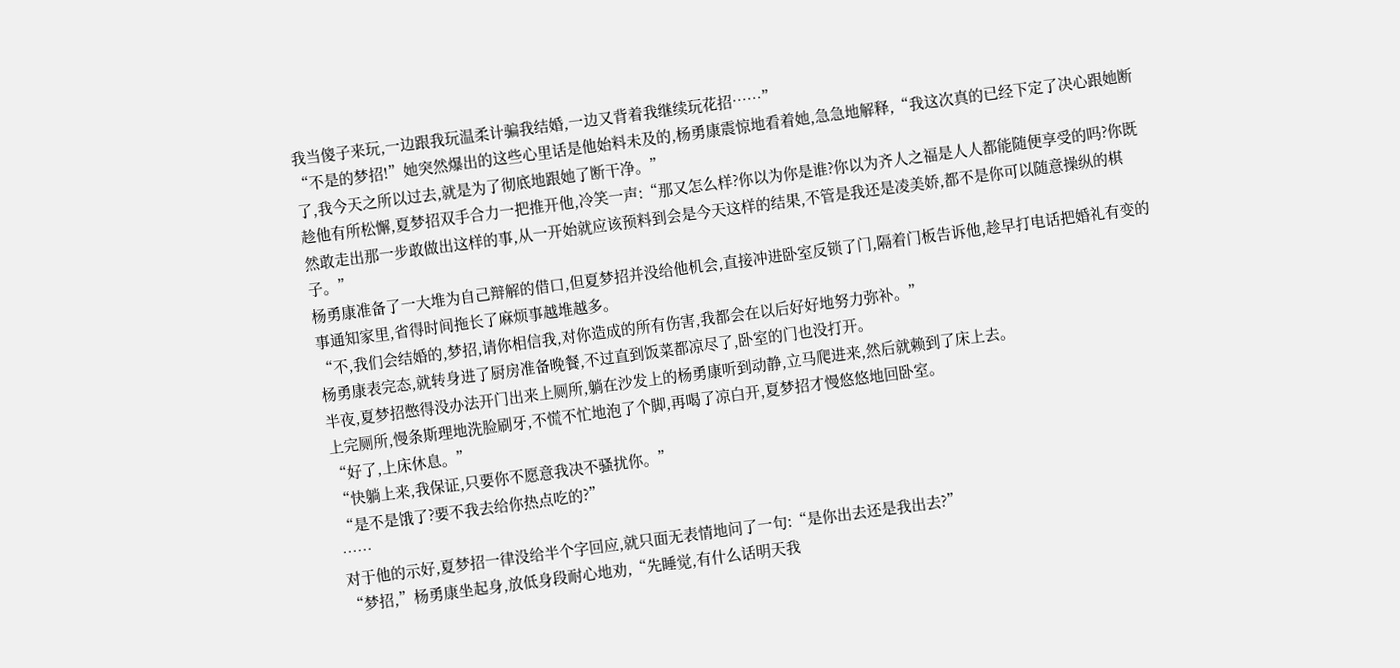我当傻子来玩,一边跟我玩温柔计骗我结婚,一边又背着我继续玩花招……”
“不是的梦招!”她突然爆出的这些心里话是他始料未及的,杨勇康震惊地看着她,急急地解释,“我这次真的已经下定了决心跟她断了,我今天之所以过去,就是为了彻底地跟她了断干净。”
趁他有所松懈,夏梦招双手合力一把推开他,冷笑一声:“那又怎么样?你以为你是谁?你以为齐人之福是人人都能随便享受的吗?你既然敢走出那一步敢做出这样的事,从一开始就应该预料到会是今天这样的结果,不管是我还是凌美娇,都不是你可以随意操纵的棋子。”
杨勇康准备了一大堆为自己辩解的借口,但夏梦招并没给他机会,直接冲进卧室反锁了门,隔着门板告诉他,趁早打电话把婚礼有变的事通知家里,省得时间拖长了麻烦事越堆越多。
“不,我们会结婚的,梦招,请你相信我,对你造成的所有伤害,我都会在以后好好地努力弥补。”
杨勇康表完态,就转身进了厨房准备晚餐,不过直到饭菜都凉尽了,卧室的门也没打开。
半夜,夏梦招憋得没办法开门出来上厕所,躺在沙发上的杨勇康听到动静,立马爬进来,然后就赖到了床上去。
上完厕所,慢条斯理地洗脸刷牙,不慌不忙地泡了个脚,再喝了凉白开,夏梦招才慢悠悠地回卧室。
“好了,上床休息。”
“快躺上来,我保证,只要你不愿意我决不骚扰你。”
“是不是饿了?要不我去给你热点吃的?”
……
对于他的示好,夏梦招一律没给半个字回应,就只面无表情地问了一句:“是你出去还是我出去?”
“梦招,”杨勇康坐起身,放低身段耐心地劝,“先睡觉,有什么话明天我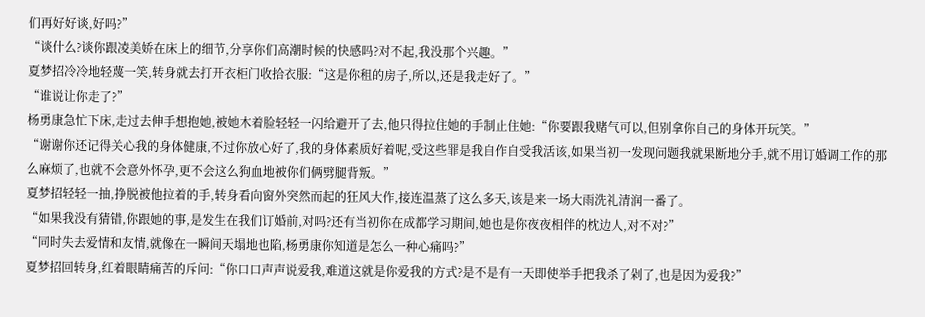们再好好谈,好吗?”
“谈什么?谈你跟凌美娇在床上的细节,分享你们高潮时候的快感吗?对不起,我没那个兴趣。”
夏梦招冷冷地轻蔑一笑,转身就去打开衣柜门收拾衣服:“这是你租的房子,所以,还是我走好了。”
“谁说让你走了?”
杨勇康急忙下床,走过去伸手想抱她,被她木着脸轻轻一闪给避开了去,他只得拉住她的手制止住她:“你要跟我赌气可以,但别拿你自己的身体开玩笑。”
“谢谢你还记得关心我的身体健康,不过你放心好了,我的身体素质好着呢,受这些罪是我自作自受我活该,如果当初一发现问题我就果断地分手,就不用订婚调工作的那么麻烦了,也就不会意外怀孕,更不会这么狗血地被你们俩劈腿背叛。”
夏梦招轻轻一抽,挣脱被他拉着的手,转身看向窗外突然而起的狂风大作,接连温蒸了这么多天,该是来一场大雨洗礼清润一番了。
“如果我没有猜错,你跟她的事,是发生在我们订婚前,对吗?还有当初你在成都学习期间,她也是你夜夜相伴的枕边人,对不对?”
“同时失去爱情和友情,就像在一瞬间天塌地也陷,杨勇康你知道是怎么一种心痛吗?”
夏梦招回转身,红着眼睛痛苦的斥问:“你口口声声说爱我,难道这就是你爱我的方式?是不是有一天即使举手把我杀了剁了,也是因为爱我?”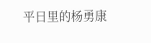平日里的杨勇康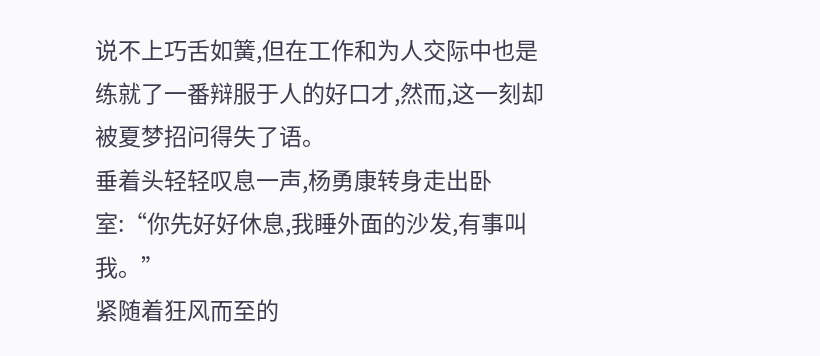说不上巧舌如簧,但在工作和为人交际中也是练就了一番辩服于人的好口才,然而,这一刻却被夏梦招问得失了语。
垂着头轻轻叹息一声,杨勇康转身走出卧室:“你先好好休息,我睡外面的沙发,有事叫我。”
紧随着狂风而至的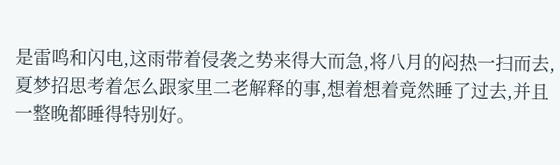是雷鸣和闪电,这雨带着侵袭之势来得大而急,将八月的闷热一扫而去,夏梦招思考着怎么跟家里二老解释的事,想着想着竟然睡了过去,并且一整晚都睡得特别好。